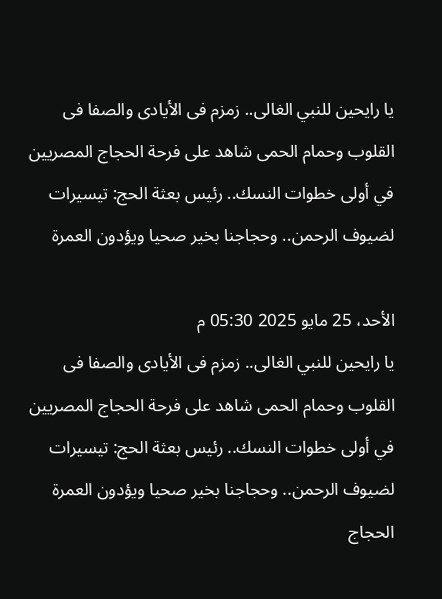يا رايحين للنبي الغالى.. زمزم فى الأيادى والصفا فى القلوب وحمام الحمى شاهد على فرحة الحجاج المصريين في أولى خطوات النسك.. رئيس بعثة الحج: تيسيرات لضيوف الرحمن.. وحجاجنا بخير صحيا ويؤدون العمرة

الأحد، 25 مايو 2025 05:30 م
يا رايحين للنبي الغالى.. زمزم فى الأيادى والصفا فى القلوب وحمام الحمى شاهد على فرحة الحجاج المصريين في أولى خطوات النسك.. رئيس بعثة الحج: تيسيرات لضيوف الرحمن.. وحجاجنا بخير صحيا ويؤدون العمرة الحجاج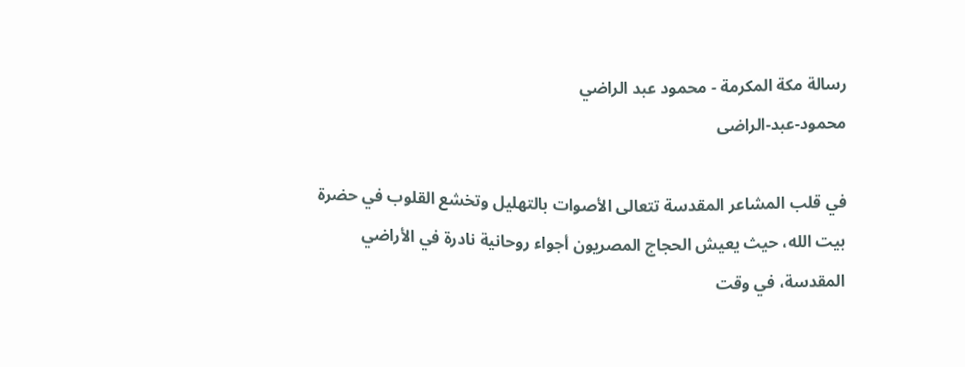رسالة مكة المكرمة - محمود عبد الراضي
محمود-عبد-الراضى

في قلب المشاعر المقدسة تتعالى الأصوات بالتهليل وتخشع القلوب في حضرة بيت الله، حيث يعيش الحجاج المصريون أجواء روحانية نادرة في الأراضي المقدسة، في وقت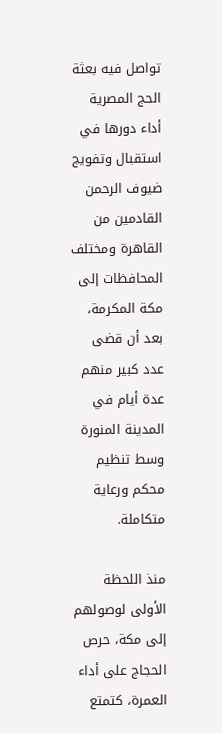تواصل فيه بعثة الحج المصرية أداء دورها في استقبال وتفويج ضيوف الرحمن القادمين من القاهرة ومختلف المحافظات إلى مكة المكرمة، بعد أن قضى عدد كبير منهم عدة أيام في المدينة المنورة وسط تنظيم محكم ورعاية متكاملة.

منذ اللحظة الأولى لوصولهم إلى مكة، حرص الحجاج على أداء العمرة، كتمتع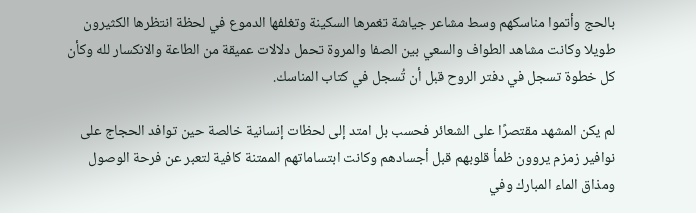بالحج وأتموا مناسكهم وسط مشاعر جياشة تغمرها السكينة وتغلفها الدموع في لحظة انتظرها الكثيرون طويلا وكانت مشاهد الطواف والسعي بين الصفا والمروة تحمل دلالات عميقة من الطاعة والانكسار لله وكأن كل خطوة تسجل في دفتر الروح قبل أن تُسجل في كتاب المناسك.

لم يكن المشهد مقتصرًا على الشعائر فحسب بل امتد إلى لحظات إنسانية خالصة حين توافد الحجاج على نوافير زمزم يروون ظمأ قلوبهم قبل أجسادهم وكانت ابتساماتهم الممتنة كافية لتعبر عن فرحة الوصول ومذاق الماء المبارك وفي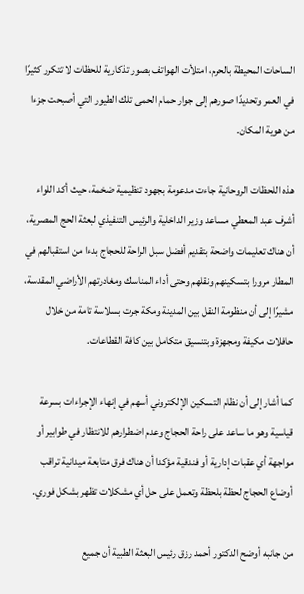الساحات المحيطة بالحرم، امتلأت الهواتف بصور تذكارية للحظات لا تتكرر كثيرًا في العمر وتحديدًا صورهم إلى جوار حمام الحمى تلك الطيور التي أصبحت جزءا من هوية المكان.

هذه اللحظات الروحانية جاءت مدعومة بجهود تنظيمية ضخمة، حيث أكد اللواء أشرف عبد المعطي مساعد وزير الداخلية والرئيس التنفيذي لبعثة الحج المصرية، أن هناك تعليمات واضحة بتقديم أفضل سبل الراحة للحجاج بدءا من استقبالهم في المطار مرورا بتسكينهم ونقلهم وحتى أداء المناسك ومغادرتهم الأراضي المقدسة، مشيرًا إلى أن منظومة النقل بين المدينة ومكة جرت بسلاسة تامة من خلال حافلات مكيفة ومجهزة وبتنسيق متكامل بين كافة القطاعات.

كما أشار إلى أن نظام التسكين الإلكتروني أسهم في إنهاء الإجراءات بسرعة قياسية وهو ما ساعد على راحة الحجاج وعدم اضطرارهم للانتظار في طوابير أو مواجهة أي عقبات إدارية أو فندقية مؤكدا أن هناك فرق متابعة ميدانية تراقب أوضاع الحجاج لحظة بلحظة وتعمل على حل أي مشكلات تظهر بشكل فوري.

من جانبه أوضح الدكتور أحمد رزق رئيس البعثة الطبية أن جميع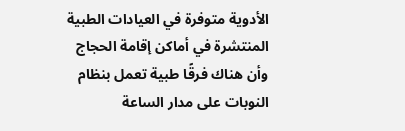الأدوية متوفرة في العيادات الطبية المنتشرة في أماكن إقامة الحجاج وأن هناك فرقًا طبية تعمل بنظام النوبات على مدار الساعة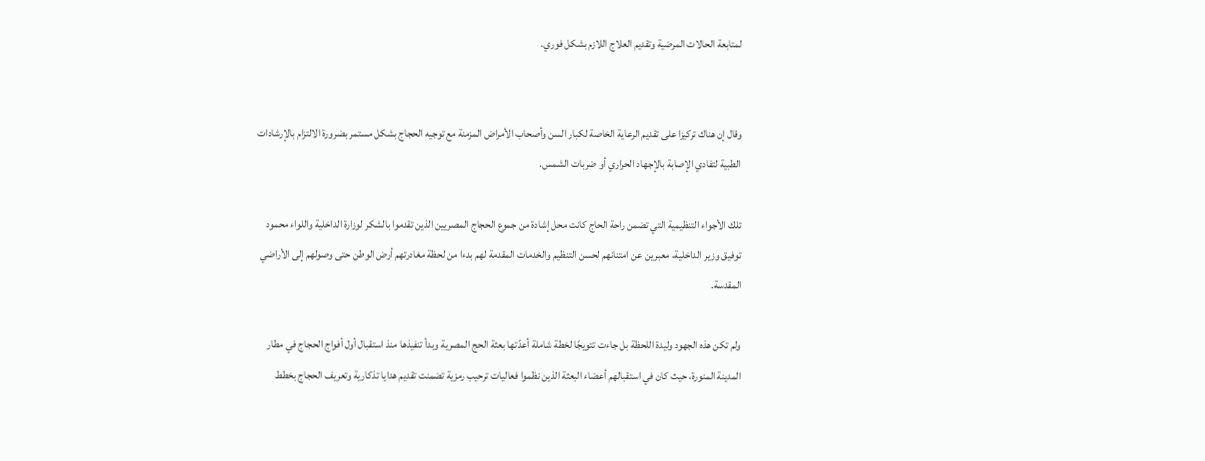لمتابعة الحالات المرضية وتقديم العلاج اللازم بشكل فوري.


وقال إن هناك تركيزا على تقديم الرعاية الخاصة لكبار السن وأصحاب الأمراض المزمنة مع توجيه الحجاج بشكل مستمر بضرورة الالتزام بالإرشادات الطبية لتفادي الإصابة بالإجهاد الحراري أو ضربات الشمس.

تلك الأجواء التنظيمية التي تضمن راحة الحاج كانت محل إشادة من جموع الحجاج المصريين الذين تقدموا بالشكر لوزارة الداخلية واللواء محمود توفيق وزير الداخلية، معبرين عن امتنانهم لحسن التنظيم والخدمات المقدمة لهم بدءا من لحظة مغادرتهم أرض الوطن حتى وصولهم إلى الأراضي المقدسة.

ولم تكن هذه الجهود وليدة اللحظة بل جاءت تتويجًا لخطة شاملة أعدّتها بعثة الحج المصرية وبدأ تنفيذها منذ استقبال أول أفواج الحجاج في مطار المدينة المنورة، حيث كان في استقبالهم أعضاء البعثة الذين نظموا فعاليات ترحيب رمزية تضمنت تقديم هدايا تذكارية وتعريف الحجاج بخطط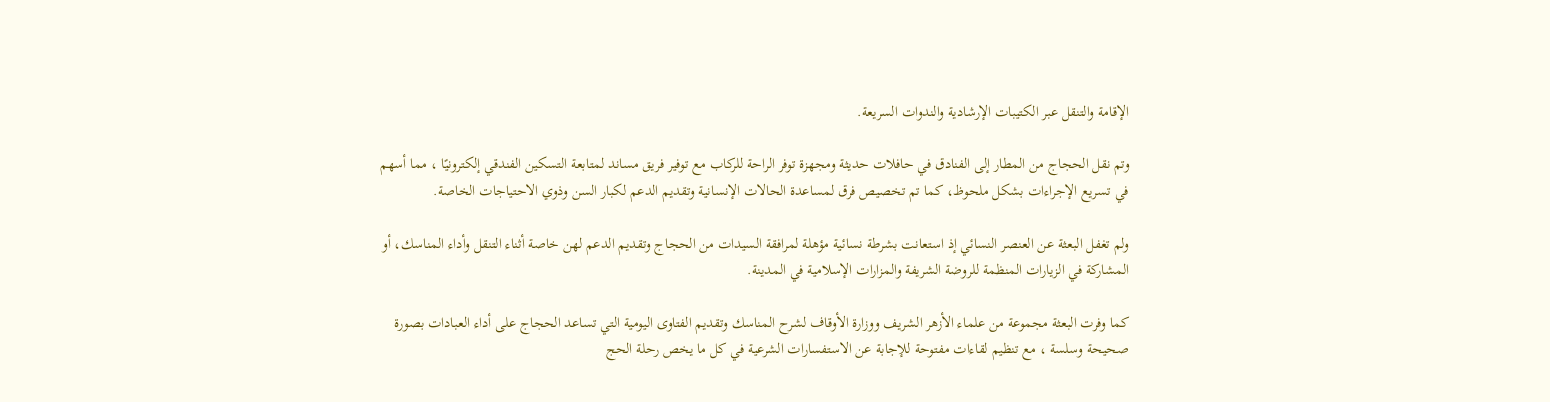الإقامة والتنقل عبر الكتيبات الإرشادية والندوات السريعة.

وتم نقل الحجاج من المطار إلى الفنادق في حافلات حديثة ومجهزة توفر الراحة للركاب مع توفير فريق مساند لمتابعة التسكين الفندقي إلكترونيًا ، مما أسهم في تسريع الإجراءات بشكل ملحوظ، كما تم تخصيص فرق لمساعدة الحالات الإنسانية وتقديم الدعم لكبار السن وذوي الاحتياجات الخاصة.

ولم تغفل البعثة عن العنصر النسائي إذ استعانت بشرطة نسائية مؤهلة لمرافقة السيدات من الحجاج وتقديم الدعم لهن خاصة أثناء التنقل وأداء المناسك، أو المشاركة في الزيارات المنظمة للروضة الشريفة والمزارات الإسلامية في المدينة.

كما وفرت البعثة مجموعة من علماء الأزهر الشريف ووزارة الأوقاف لشرح المناسك وتقديم الفتاوى اليومية التي تساعد الحجاج على أداء العبادات بصورة صحيحة وسلسة ، مع تنظيم لقاءات مفتوحة للإجابة عن الاستفسارات الشرعية في كل ما يخص رحلة الحج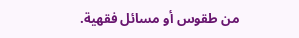من طقوس أو مسائل فقهية.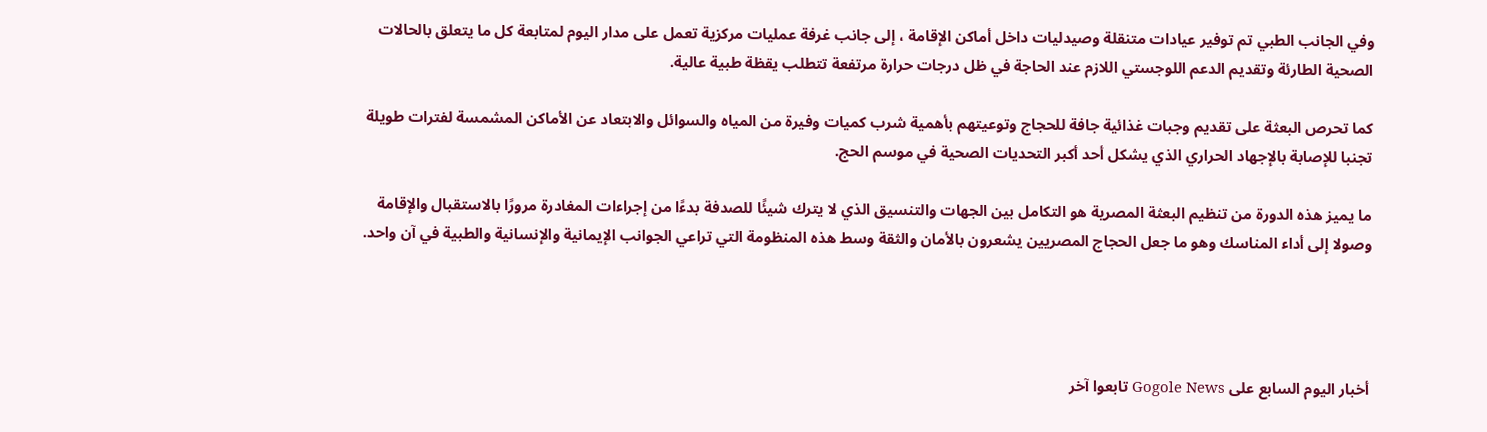وفي الجانب الطبي تم توفير عيادات متنقلة وصيدليات داخل أماكن الإقامة ، إلى جانب غرفة عمليات مركزية تعمل على مدار اليوم لمتابعة كل ما يتعلق بالحالات الصحية الطارئة وتقديم الدعم اللوجستي اللازم عند الحاجة في ظل درجات حرارة مرتفعة تتطلب يقظة طبية عالية.

كما تحرص البعثة على تقديم وجبات غذائية جافة للحجاج وتوعيتهم بأهمية شرب كميات وفيرة من المياه والسوائل والابتعاد عن الأماكن المشمسة لفترات طويلة تجنبا للإصابة بالإجهاد الحراري الذي يشكل أحد أكبر التحديات الصحية في موسم الحج.

ما يميز هذه الدورة من تنظيم البعثة المصرية هو التكامل بين الجهات والتنسيق الذي لا يترك شيئًا للصدفة بدءًا من إجراءات المغادرة مرورًا بالاستقبال والإقامة وصولا إلى أداء المناسك وهو ما جعل الحجاج المصريين يشعرون بالأمان والثقة وسط هذه المنظومة التي تراعي الجوانب الإيمانية والإنسانية والطبية في آن واحد.




أخبار اليوم السابع على Gogole News تابعوا آخر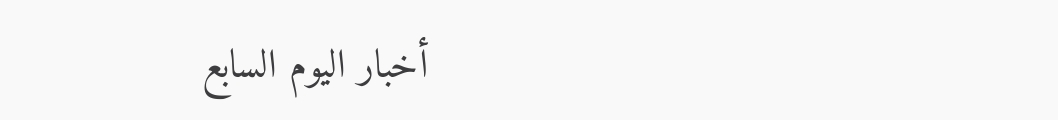أخبار اليوم السابع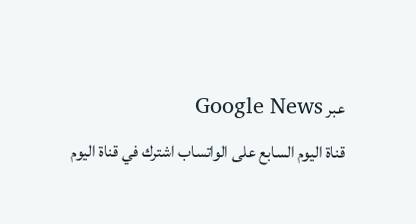عبر Google News
قناة اليوم السابع على الواتساب اشترك في قناة اليوم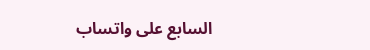السابع على واتساب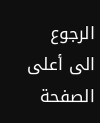الرجوع الى أعلى الصفحة